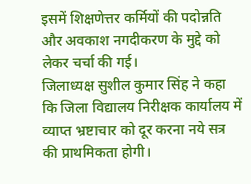इसमें शिक्षणेत्तर कर्मियों की पदोन्नति और अवकाश नगदीकरण के मुद्दे को लेकर चर्चा की गई।
जिलाध्यक्ष सुशील कुमार सिंह ने कहा कि जिला विद्यालय निरीक्षक कार्यालय में व्याप्त भ्रष्टाचार को दूर करना नये सत्र की प्राथमिकता होगी।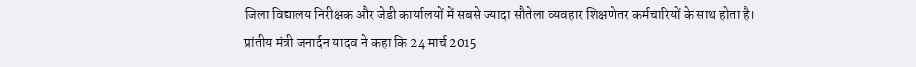जिला विद्यालय निरीक्षक और जेडी कार्यालयों में सबसे ज्यादा सौतेला व्यवहार शिक्षणेतर कर्मचारियों के साथ होता है।
प्रांतीय मंत्री जनार्दन यादव ने कहा कि 24 मार्च 2015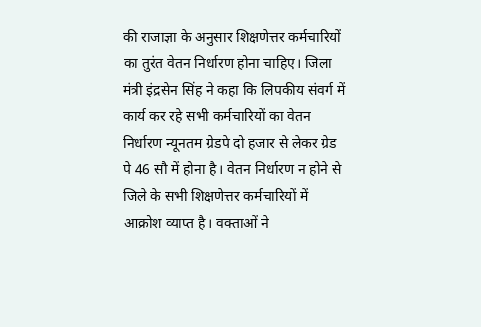की राजाज्ञा के अनुसार शिक्षणेत्तर कर्मचारियों का तुरंत वेतन निर्धारण होना चाहिए। जिला मंत्री इंद्रसेन सिंह ने कहा कि लिपकीय संवर्ग में कार्य कर रहे सभी कर्मचारियों का वेतन निर्धारण न्यूनतम ग्रेडपे दो हजार से लेकर ग्रेड पे 46 सौ में होना है। वेतन निर्धारण न होने से जिले के सभी शिक्षणेत्तर कर्मचारियों में आक्रोश व्याप्त है। वक्ताओं ने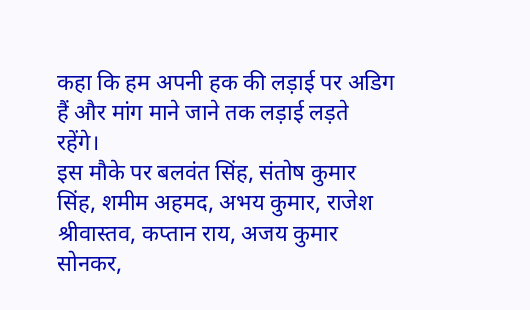कहा कि हम अपनी हक की लड़ाई पर अडिग हैं और मांग माने जाने तक लड़ाई लड़ते रहेंगे।
इस मौके पर बलवंत सिंह, संतोष कुमार सिंह, शमीम अहमद, अभय कुमार, राजेश श्रीवास्तव, कप्तान राय, अजय कुमार सोनकर,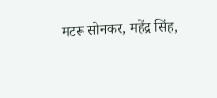मटरू सोनकर, महेंद्र सिंह,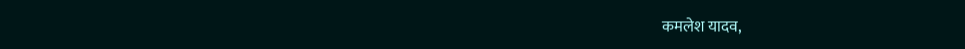कमलेश यादव,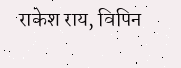राकेश राय, विपिन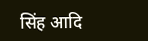सिंह आदि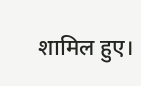शामिल हुए।